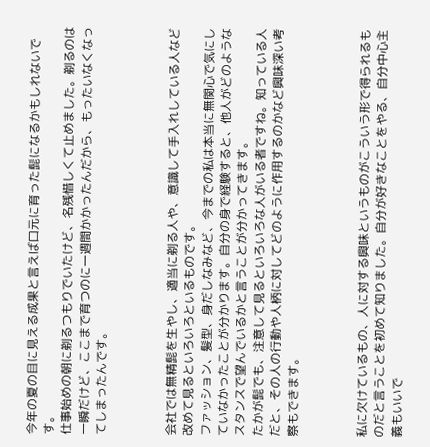今年の夏の目に見える成果と言えば口元に育った髭になるかもしれないです。
仕事始めの朝に剃るつもりでいたけど、名残惜しくて止めました。剃るのは一瞬だけど、ここまで育つのに一週間かかったんだから、もったいなくなってしまったんです。



会社では無精髭を生やし、適当に剃る人や、意識して手入れしている人など改めて見るといろいろといるものです。
ファッション、髪型、身だしなみなど、今までの私は本当に無関心で気にしていなかったことが分かります。自分の身で経験すると、他人がどのようなスタンスで望んでいるかと言うことが分かってきます。
たかが髭でも、注意して見るといろいろな人がいる者ですね。知っている人だと、その人の行動や人柄に対してどのように作用するのかなど興味深い考察もできます。



私に欠けているもの、人に対する興味というものがこういう形で得られるものだと言うことを初めて知りました。自分が好きなことをやる、自分中心主義もいいで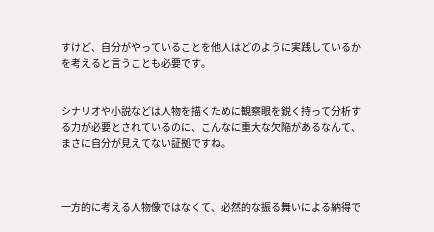すけど、自分がやっていることを他人はどのように実践しているかを考えると言うことも必要です。


シナリオや小説などは人物を描くために観察眼を鋭く持って分析する力が必要とされているのに、こんなに重大な欠陥があるなんて、まさに自分が見えてない証拠ですね。



一方的に考える人物像ではなくて、必然的な振る舞いによる納得で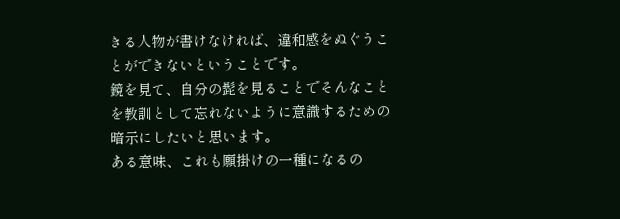きる人物が書けなければ、違和感をぬぐうことができないということです。
鏡を見て、自分の髭を見ることでそんなことを教訓として忘れないように意識するための暗示にしたいと思います。
ある意味、これも願掛けの一種になるの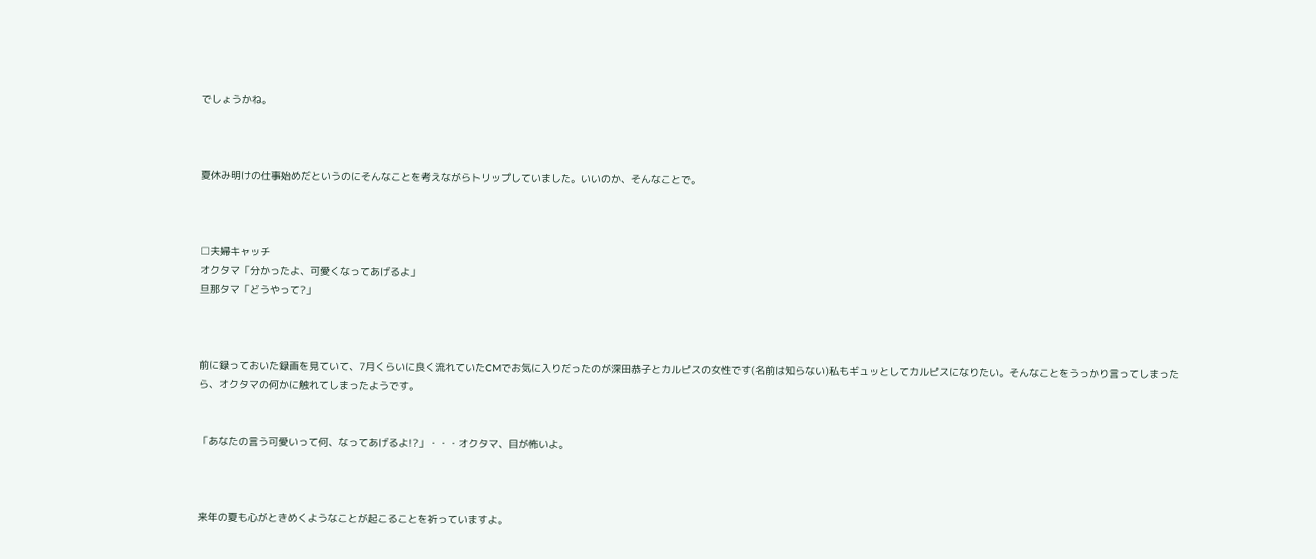でしょうかね。



夏休み明けの仕事始めだというのにそんなことを考えながらトリップしていました。いいのか、そんなことで。



□夫婦キャッチ
オクタマ「分かったよ、可愛くなってあげるよ」
旦那タマ「どうやって?」



前に録っておいた録画を見ていて、7月くらいに良く流れていたCMでお気に入りだったのが深田恭子とカルピスの女性です(名前は知らない)私もギュッとしてカルピスになりたい。そんなことをうっかり言ってしまったら、オクタマの何かに触れてしまったようです。


「あなたの言う可愛いって何、なってあげるよ!?」・・・オクタマ、目が怖いよ。



来年の夏も心がときめくようなことが起こることを祈っていますよ。